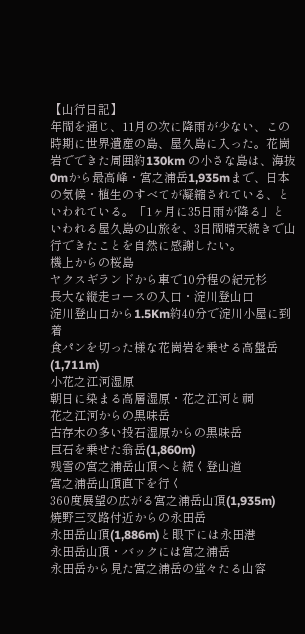【山行日記】
年間を通じ、11月の次に降雨が少ない、この時期に世界遺産の島、屋久島に入った。花崗岩でできた周囲約130km の小さな島は、海抜0mから最高峰・宮之浦岳1,935mまで、日本の気候・植生のすべてが凝縮されている、といわれている。「1ヶ月に35日雨が降る」といわれる屋久島の山旅を、3日間晴天続きで山行できたことを自然に感謝したい。
機上からの桜島
ヤクスギランドから車で10分程の紀元杉
長大な縦走コースの入口・淀川登山口
淀川登山口から1.5Km約40分で淀川小屋に到着
食パンを切った様な花崗岩を乗せる高盤岳(1,711m)
小花之江河湿原
朝日に染まる高層湿原・花之江河と祠
花之江河からの黒味岳
古存木の多い投石湿原からの黒味岳
巨石を乗せた翁岳(1,860m)
残雪の宮之浦岳山頂へと続く登山道
宮之浦岳山頂直下を行く
360度展望の広がる宮之浦岳山頂(1,935m)
焼野三叉路付近からの永田岳
永田岳山頂(1,886m)と眼下には永田港
永田岳山頂・バックには宮之浦岳
永田岳から見た宮之浦岳の堂々たる山容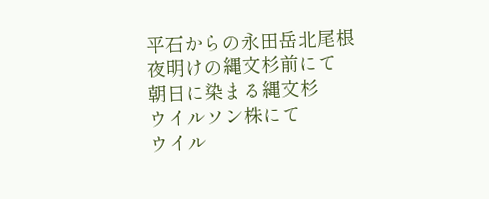平石からの永田岳北尾根
夜明けの縄文杉前にて
朝日に染まる縄文杉
ウイルソン株にて
ウイル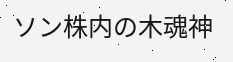ソン株内の木魂神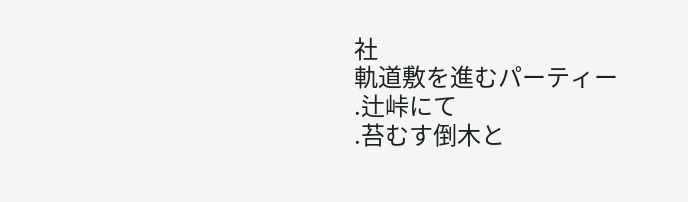社
軌道敷を進むパーティー
.辻峠にて
.苔むす倒木と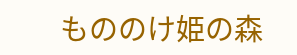もののけ姫の森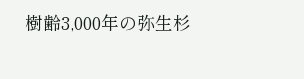樹齢3,000年の弥生杉